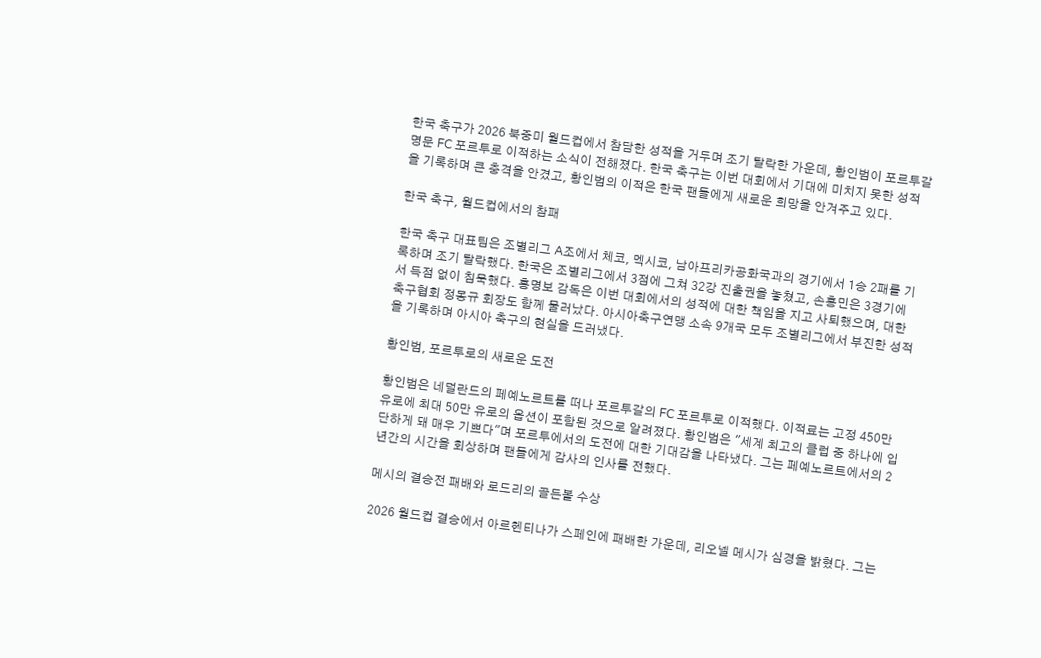한국 축구가 2026 북중미 월드컵에서 참담한 성적을 거두며 조기 탈락한 가운데, 황인범이 포르투갈 명문 FC 포르투로 이적하는 소식이 전해졌다. 한국 축구는 이번 대회에서 기대에 미치지 못한 성적을 기록하며 큰 충격을 안겼고, 황인범의 이적은 한국 팬들에게 새로운 희망을 안겨주고 있다.

한국 축구, 월드컵에서의 참패

한국 축구 대표팀은 조별리그 A조에서 체코, 멕시코, 남아프리카공화국과의 경기에서 1승 2패를 기록하며 조기 탈락했다. 한국은 조별리그에서 3점에 그쳐 32강 진출권을 놓쳤고, 손흥민은 3경기에서 득점 없이 침묵했다. 홍명보 감독은 이번 대회에서의 성적에 대한 책임을 지고 사퇴했으며, 대한축구협회 정몽규 회장도 함께 물러났다. 아시아축구연맹 소속 9개국 모두 조별리그에서 부진한 성적을 기록하며 아시아 축구의 현실을 드러냈다.

황인범, 포르투로의 새로운 도전

황인범은 네덜란드의 페예노르트를 떠나 포르투갈의 FC 포르투로 이적했다. 이적료는 고정 450만 유로에 최대 50만 유로의 옵션이 포함된 것으로 알려졌다. 황인범은 "세계 최고의 클럽 중 하나에 입단하게 돼 매우 기쁘다"며 포르투에서의 도전에 대한 기대감을 나타냈다. 그는 페예노르트에서의 2년간의 시간을 회상하며 팬들에게 감사의 인사를 전했다.

메시의 결승전 패배와 로드리의 골든볼 수상

2026 월드컵 결승에서 아르헨티나가 스페인에 패배한 가운데, 리오넬 메시가 심경을 밝혔다. 그는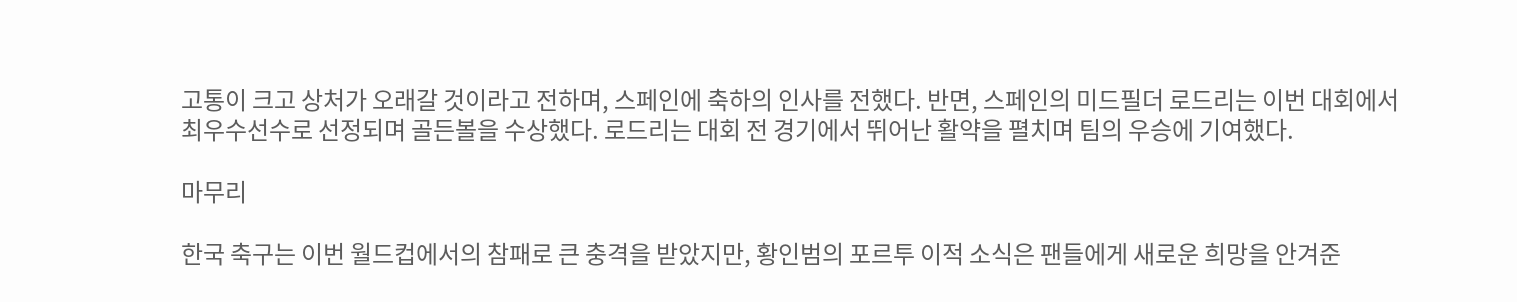고통이 크고 상처가 오래갈 것이라고 전하며, 스페인에 축하의 인사를 전했다. 반면, 스페인의 미드필더 로드리는 이번 대회에서 최우수선수로 선정되며 골든볼을 수상했다. 로드리는 대회 전 경기에서 뛰어난 활약을 펼치며 팀의 우승에 기여했다.

마무리

한국 축구는 이번 월드컵에서의 참패로 큰 충격을 받았지만, 황인범의 포르투 이적 소식은 팬들에게 새로운 희망을 안겨준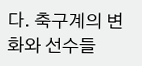다. 축구계의 변화와 선수들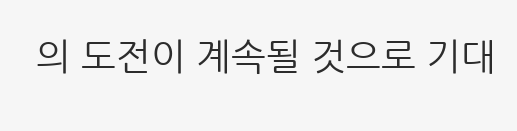의 도전이 계속될 것으로 기대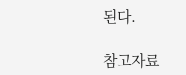된다.

참고자료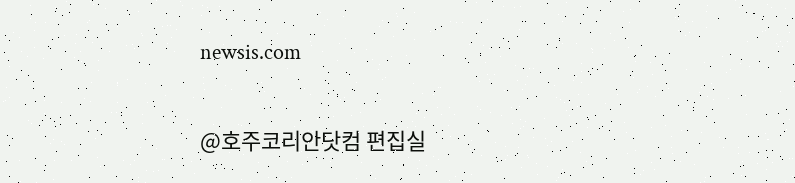newsis.com

@호주코리안닷컴 편집실